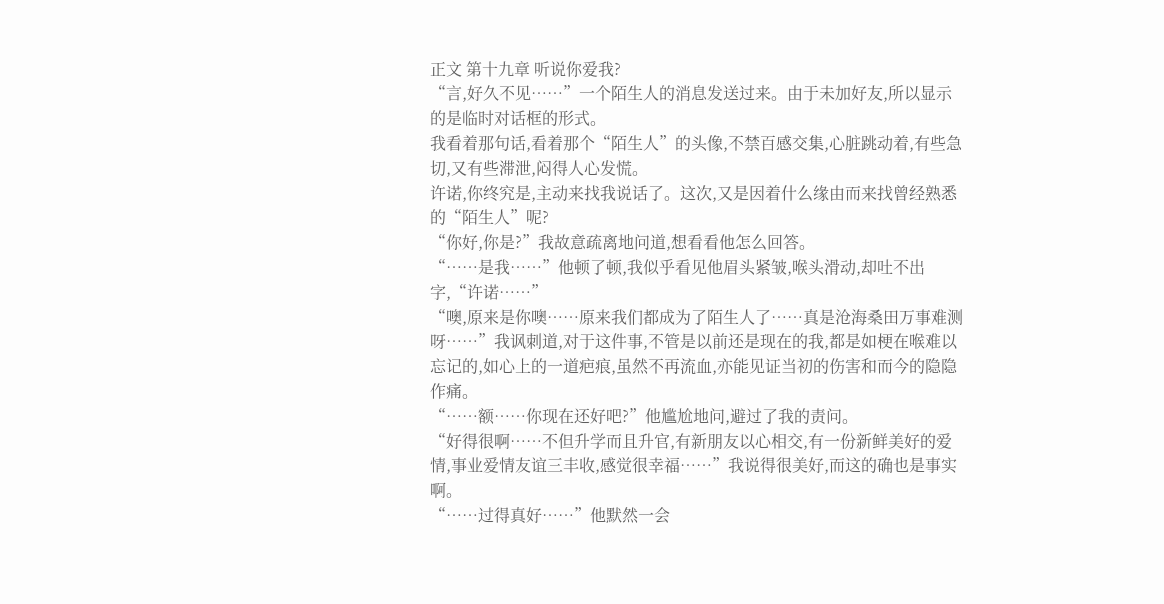正文 第十九章 听说你爱我?
“言,好久不见……”一个陌生人的消息发送过来。由于未加好友,所以显示的是临时对话框的形式。
我看着那句话,看着那个“陌生人”的头像,不禁百感交集,心脏跳动着,有些急切,又有些滞泄,闷得人心发慌。
许诺,你终究是,主动来找我说话了。这次,又是因着什么缘由而来找曾经熟悉的“陌生人”呢?
“你好,你是?”我故意疏离地问道,想看看他怎么回答。
“……是我……”他顿了顿,我似乎看见他眉头紧皱,喉头滑动,却吐不出字,“许诺……”
“噢,原来是你噢……原来我们都成为了陌生人了……真是沧海桑田万事难测呀……”我讽刺道,对于这件事,不管是以前还是现在的我,都是如梗在喉难以忘记的,如心上的一道疤痕,虽然不再流血,亦能见证当初的伤害和而今的隐隐作痛。
“……额……你现在还好吧?”他尴尬地问,避过了我的责问。
“好得很啊……不但升学而且升官,有新朋友以心相交,有一份新鲜美好的爱情,事业爱情友谊三丰收,感觉很幸福……”我说得很美好,而这的确也是事实啊。
“……过得真好……”他默然一会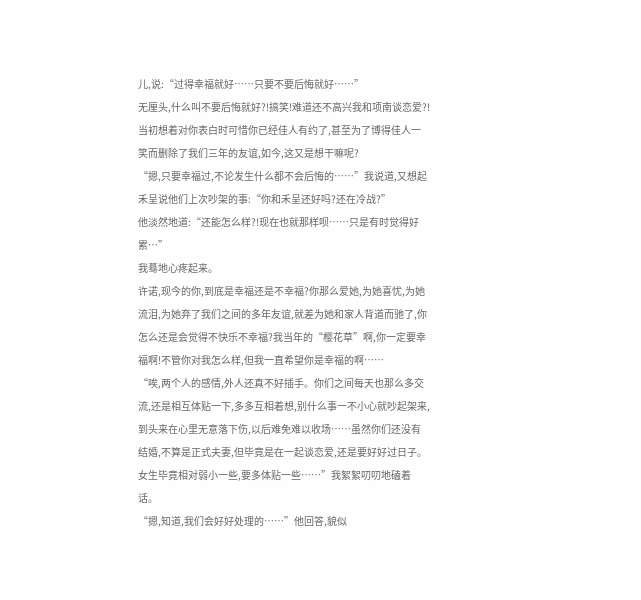儿,说:“过得幸福就好……只要不要后悔就好……”
无厘头,什么叫不要后悔就好?!搞笑!难道还不高兴我和项南谈恋爱?!当初想着对你表白时可惜你已经佳人有约了,甚至为了博得佳人一笑而删除了我们三年的友谊,如今,这又是想干嘛呢?
“摁,只要幸福过,不论发生什么都不会后悔的……”我说道,又想起禾呈说他们上次吵架的事:“你和禾呈还好吗?还在冷战?”
他淡然地道:“还能怎么样?!现在也就那样呗……只是有时觉得好累…”
我蓦地心疼起来。
许诺,现今的你,到底是幸福还是不幸福?你那么爱她,为她喜忧,为她流泪,为她弃了我们之间的多年友谊,就差为她和家人背道而驰了,你怎么还是会觉得不快乐不幸福?我当年的“樱花草”啊,你一定要幸福啊!不管你对我怎么样,但我一直希望你是幸福的啊……
“唉,两个人的感情,外人还真不好插手。你们之间每天也那么多交流,还是相互体贴一下,多多互相着想,别什么事一不小心就吵起架来,到头来在心里无意落下伤,以后难免难以收场……虽然你们还没有结婚,不算是正式夫妻,但毕竟是在一起谈恋爱,还是要好好过日子。女生毕竟相对弱小一些,要多体贴一些……”我絮絮叨叨地磕着话。
“摁,知道,我们会好好处理的……”他回答,貌似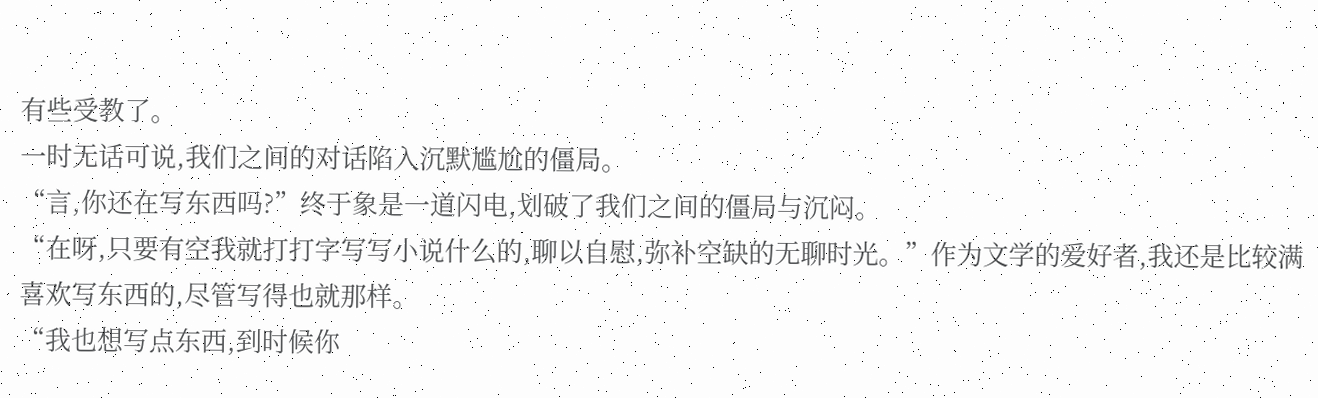有些受教了。
一时无话可说,我们之间的对话陷入沉默尴尬的僵局。
“言,你还在写东西吗?”终于象是一道闪电,划破了我们之间的僵局与沉闷。
“在呀,只要有空我就打打字写写小说什么的,聊以自慰,弥补空缺的无聊时光。”作为文学的爱好者,我还是比较满喜欢写东西的,尽管写得也就那样。
“我也想写点东西,到时候你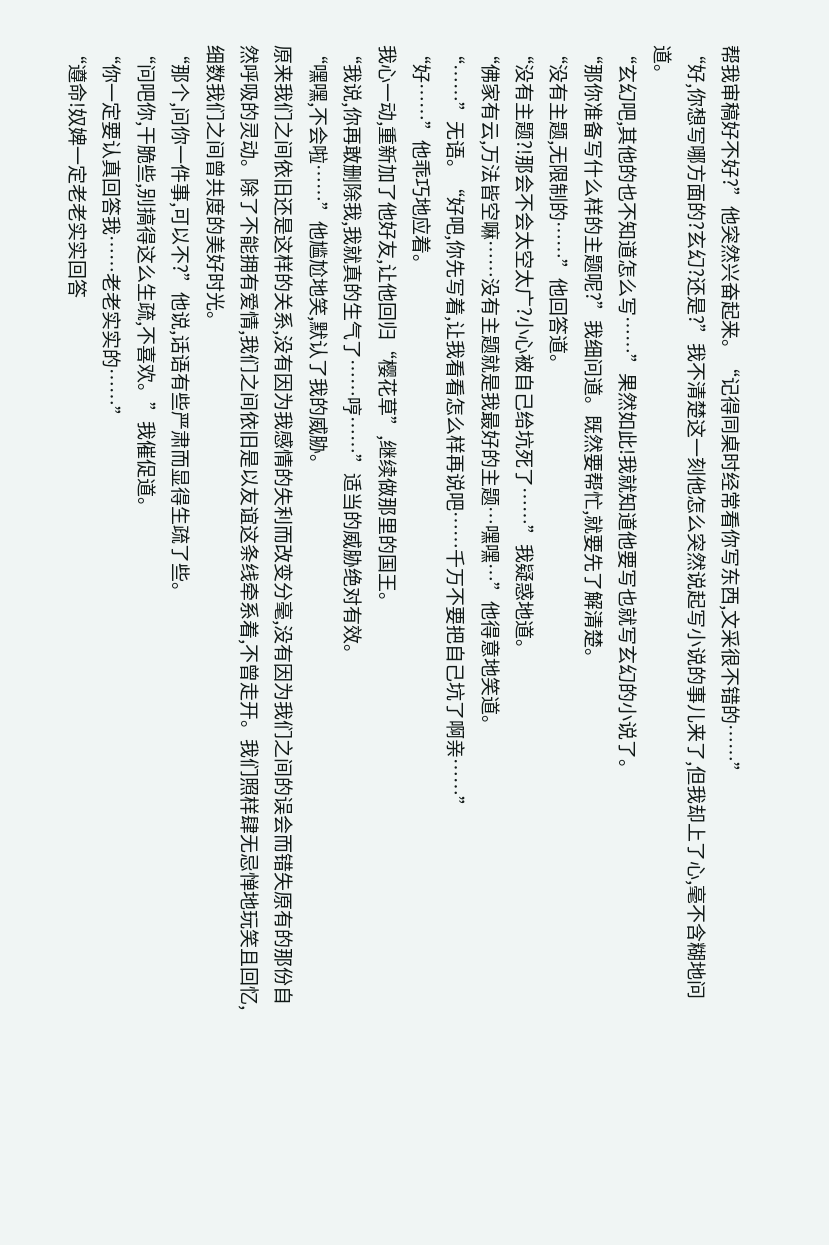帮我审稿好不好?”他突然兴奋起来。“记得同桌时经常看你写东西,文采很不错的……”
“好,你想写哪方面的?玄幻?还是?”我不清楚这一刻他怎么突然说起写小说的事儿来了,但我却上了心,毫不含糊地问道。
“玄幻吧,其他的也不知道怎么写……”果然如此!我就知道他要写也就写玄幻的小说了。
“那你准备写什么样的主题呢?”我细问道。既然要帮忙,就要先了解清楚。
“没有主题,无限制的……”他回答道。
“没有主题?!那会不会太空太广?小心被自己给坑死了……”我疑惑地道。
“佛家有云,万法皆空嘛……没有主题就是我最好的主题…嘿嘿…”他得意地笑道。
“……”无语。“好吧,你先写着,让我看看怎么样再说吧……千万不要把自己坑了啊亲……”
“好……”他乖巧地应着。
我心一动,重新加了他好友,让他回归“樱花草”,继续做那里的国王。
“我说,你再敢删除我,我就真的生气了……哼……”适当的威胁绝对有效。
“嘿嘿,不会啦……”他尴尬地笑,默认了我的威胁。
原来我们之间依旧还是这样的关系,没有因为我感情的失利而改变分毫,没有因为我们之间的误会而错失原有的那份自然呼吸的灵动。除了不能拥有爱情,我们之间依旧是以友谊这条线牵系着,不曾走开。我们照样肆无忌惮地玩笑且回忆,细数我们之间曾共度的美好时光。
“那个,问你一件事,可以不?”他说,话语有些严肃而显得生疏了些。
“问吧你,干脆些,别搞得这么生疏,不喜欢。”我催促道。
“你一定要认真回答我……老老实实的……”
“遵命!奴婢一定老老实实回答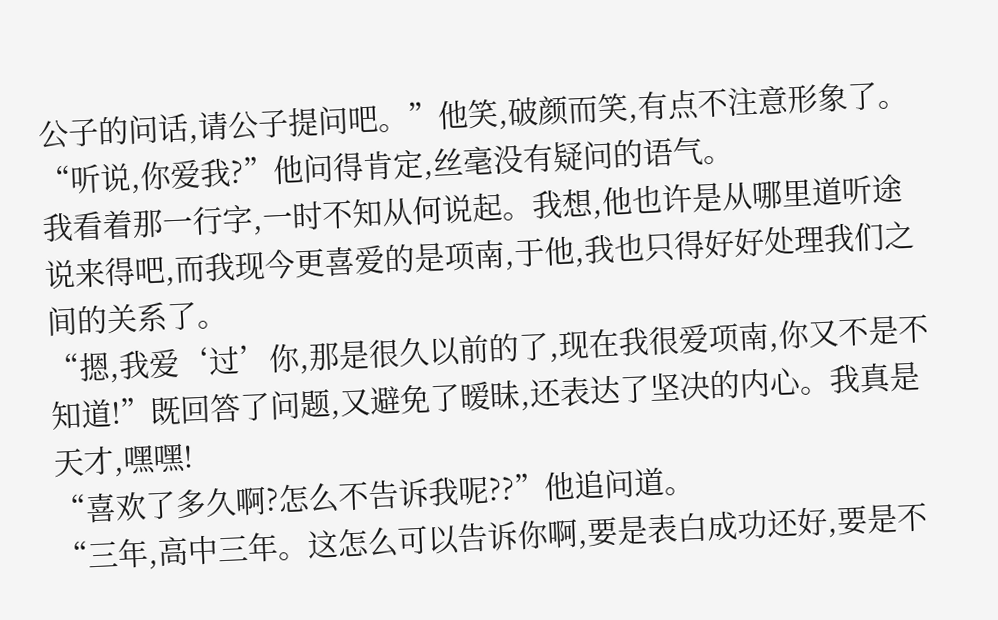公子的问话,请公子提问吧。”他笑,破颜而笑,有点不注意形象了。
“听说,你爱我?”他问得肯定,丝毫没有疑问的语气。
我看着那一行字,一时不知从何说起。我想,他也许是从哪里道听途说来得吧,而我现今更喜爱的是项南,于他,我也只得好好处理我们之间的关系了。
“摁,我爱‘过’你,那是很久以前的了,现在我很爱项南,你又不是不知道!”既回答了问题,又避免了暧昧,还表达了坚决的内心。我真是天才,嘿嘿!
“喜欢了多久啊?怎么不告诉我呢??”他追问道。
“三年,高中三年。这怎么可以告诉你啊,要是表白成功还好,要是不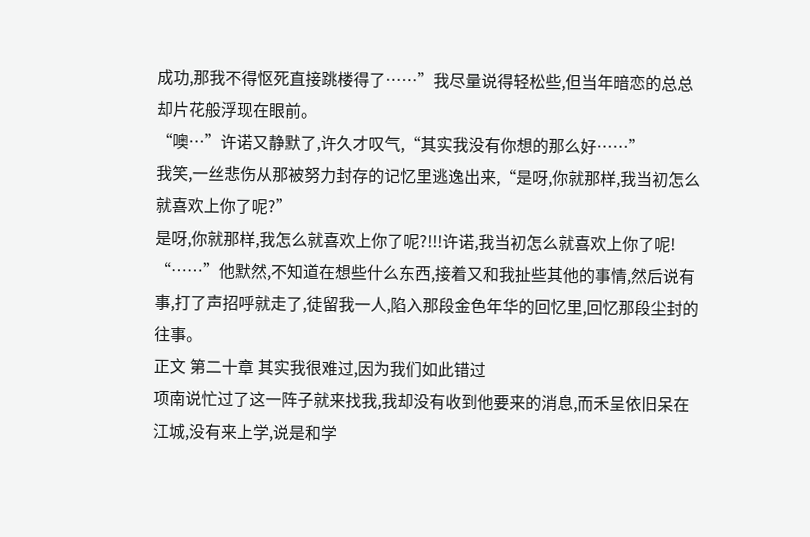成功,那我不得怄死直接跳楼得了……”我尽量说得轻松些,但当年暗恋的总总却片花般浮现在眼前。
“噢…”许诺又静默了,许久才叹气,“其实我没有你想的那么好……”
我笑,一丝悲伤从那被努力封存的记忆里逃逸出来,“是呀,你就那样,我当初怎么就喜欢上你了呢?”
是呀,你就那样,我怎么就喜欢上你了呢?!!!许诺,我当初怎么就喜欢上你了呢!
“……”他默然,不知道在想些什么东西,接着又和我扯些其他的事情,然后说有事,打了声招呼就走了,徒留我一人,陷入那段金色年华的回忆里,回忆那段尘封的往事。
正文 第二十章 其实我很难过,因为我们如此错过
项南说忙过了这一阵子就来找我,我却没有收到他要来的消息,而禾呈依旧呆在江城,没有来上学,说是和学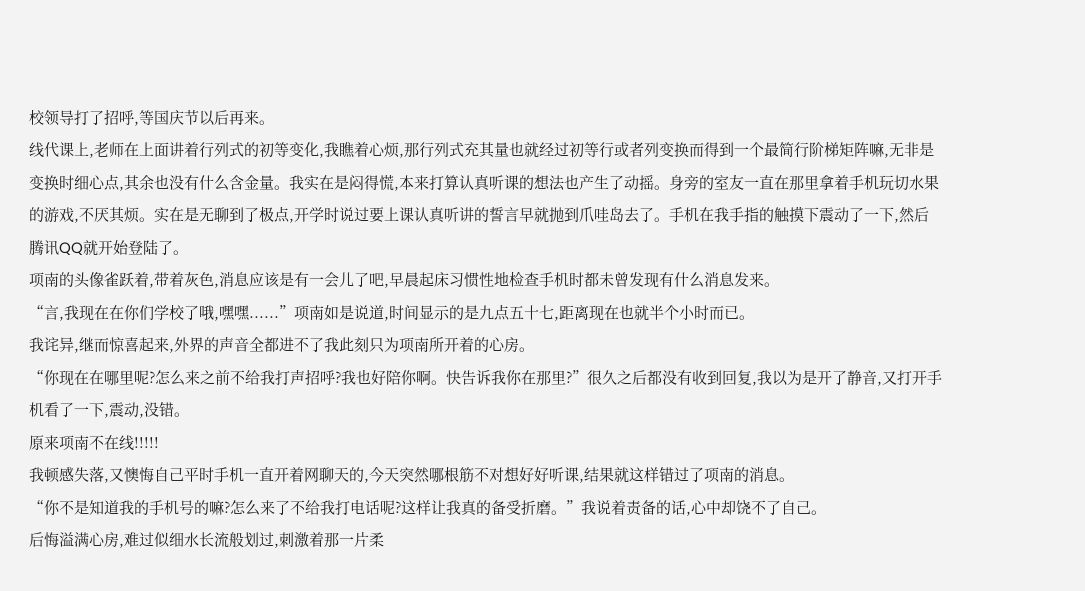校领导打了招呼,等国庆节以后再来。
线代课上,老师在上面讲着行列式的初等变化,我瞧着心烦,那行列式充其量也就经过初等行或者列变换而得到一个最简行阶梯矩阵嘛,无非是变换时细心点,其余也没有什么含金量。我实在是闷得慌,本来打算认真听课的想法也产生了动摇。身旁的室友一直在那里拿着手机玩切水果的游戏,不厌其烦。实在是无聊到了极点,开学时说过要上课认真听讲的誓言早就抛到爪哇岛去了。手机在我手指的触摸下震动了一下,然后腾讯QQ就开始登陆了。
项南的头像雀跃着,带着灰色,消息应该是有一会儿了吧,早晨起床习惯性地检查手机时都未曾发现有什么消息发来。
“言,我现在在你们学校了哦,嘿嘿......”项南如是说道,时间显示的是九点五十七,距离现在也就半个小时而已。
我诧异,继而惊喜起来,外界的声音全都进不了我此刻只为项南所开着的心房。
“你现在在哪里呢?怎么来之前不给我打声招呼?我也好陪你啊。快告诉我你在那里?”很久之后都没有收到回复,我以为是开了静音,又打开手机看了一下,震动,没错。
原来项南不在线!!!!!
我顿感失落,又懊悔自己平时手机一直开着网聊天的,今天突然哪根筋不对想好好听课,结果就这样错过了项南的消息。
“你不是知道我的手机号的嘛?怎么来了不给我打电话呢?这样让我真的备受折磨。”我说着责备的话,心中却饶不了自己。
后悔溢满心房,难过似细水长流般划过,刺激着那一片柔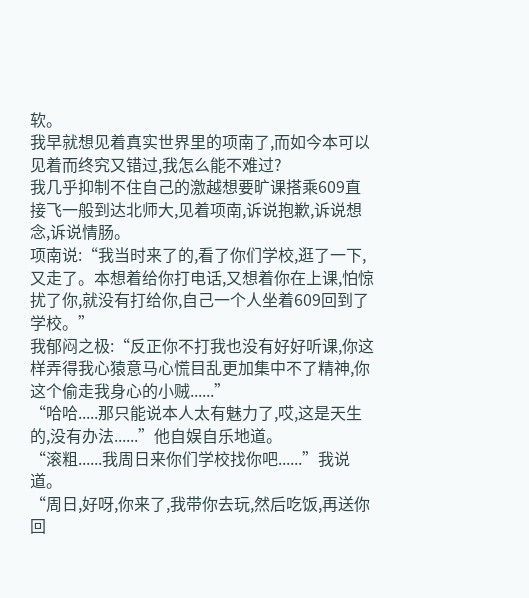软。
我早就想见着真实世界里的项南了,而如今本可以见着而终究又错过,我怎么能不难过?
我几乎抑制不住自己的激越想要旷课搭乘609直接飞一般到达北师大,见着项南,诉说抱歉,诉说想念,诉说情肠。
项南说:“我当时来了的,看了你们学校,逛了一下,又走了。本想着给你打电话,又想着你在上课,怕惊扰了你,就没有打给你,自己一个人坐着609回到了学校。”
我郁闷之极:“反正你不打我也没有好好听课,你这样弄得我心猿意马心慌目乱更加集中不了精神,你这个偷走我身心的小贼......”
“哈哈.....那只能说本人太有魅力了,哎,这是天生的,没有办法......”他自娱自乐地道。
“滚粗......我周日来你们学校找你吧......”我说道。
“周日,好呀,你来了,我带你去玩,然后吃饭,再送你回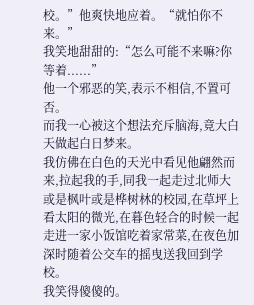校。”他爽快地应着。“就怕你不来。”
我笑地甜甜的:“怎么可能不来嘛?你等着......”
他一个邪恶的笑,表示不相信,不置可否。
而我一心被这个想法充斥脑海,竟大白天做起白日梦来。
我仿佛在白色的天光中看见他翩然而来,拉起我的手,同我一起走过北师大或是枫叶或是桦树林的校园,在草坪上看太阳的微光,在暮色轻合的时候一起走进一家小饭馆吃着家常菜,在夜色加深时随着公交车的摇曳送我回到学校。
我笑得傻傻的。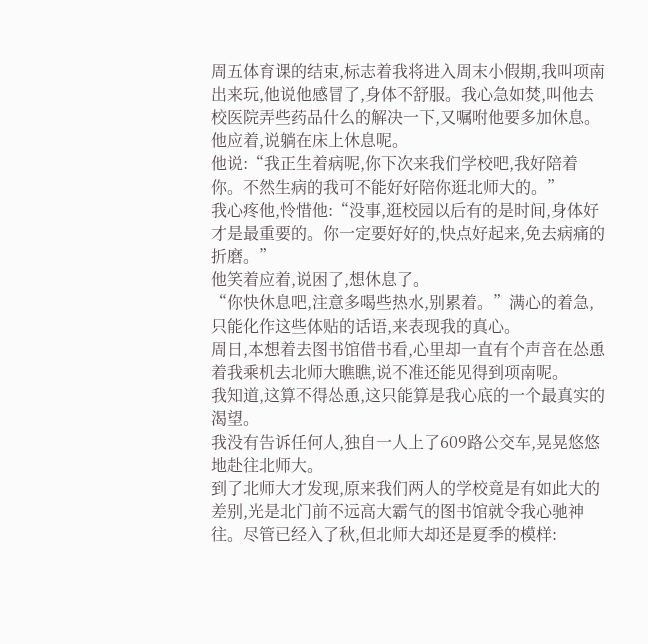周五体育课的结束,标志着我将进入周末小假期,我叫项南出来玩,他说他感冒了,身体不舒服。我心急如焚,叫他去校医院弄些药品什么的解决一下,又嘱咐他要多加休息。他应着,说躺在床上休息呢。
他说:“我正生着病呢,你下次来我们学校吧,我好陪着你。不然生病的我可不能好好陪你逛北师大的。”
我心疼他,怜惜他:“没事,逛校园以后有的是时间,身体好才是最重要的。你一定要好好的,快点好起来,免去病痛的折磨。”
他笑着应着,说困了,想休息了。
“你快休息吧,注意多喝些热水,别累着。”满心的着急,只能化作这些体贴的话语,来表现我的真心。
周日,本想着去图书馆借书看,心里却一直有个声音在怂恿着我乘机去北师大瞧瞧,说不准还能见得到项南呢。
我知道,这算不得怂恿,这只能算是我心底的一个最真实的渴望。
我没有告诉任何人,独自一人上了609路公交车,晃晃悠悠地赴往北师大。
到了北师大才发现,原来我们两人的学校竟是有如此大的差别,光是北门前不远高大霸气的图书馆就令我心驰神往。尽管已经入了秋,但北师大却还是夏季的模样: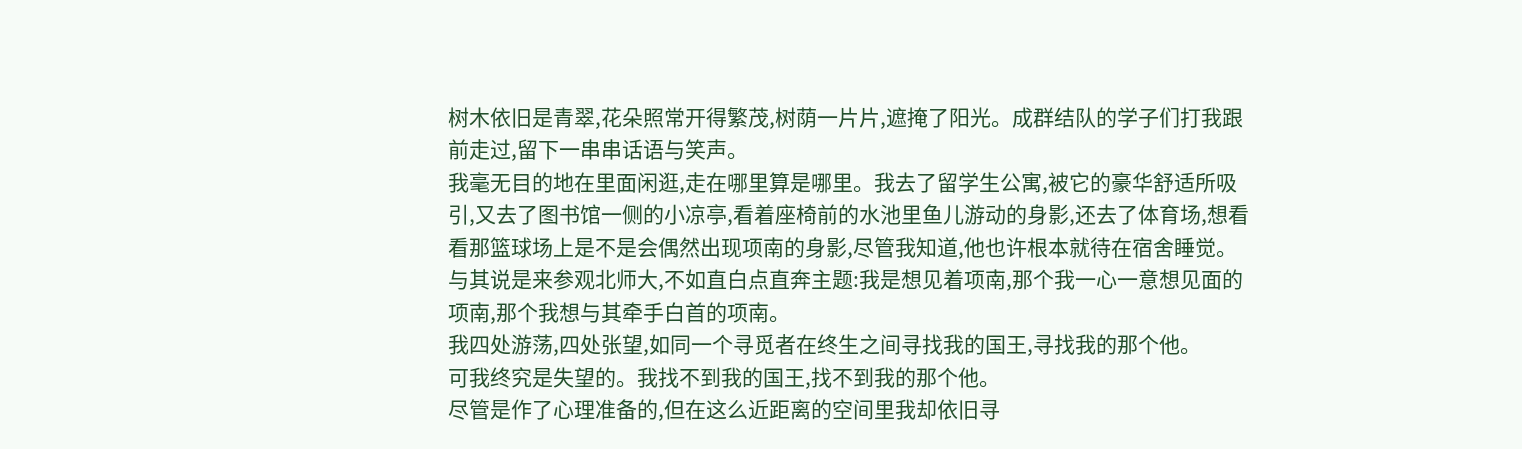树木依旧是青翠,花朵照常开得繁茂,树荫一片片,遮掩了阳光。成群结队的学子们打我跟前走过,留下一串串话语与笑声。
我毫无目的地在里面闲逛,走在哪里算是哪里。我去了留学生公寓,被它的豪华舒适所吸引,又去了图书馆一侧的小凉亭,看着座椅前的水池里鱼儿游动的身影,还去了体育场,想看看那篮球场上是不是会偶然出现项南的身影,尽管我知道,他也许根本就待在宿舍睡觉。
与其说是来参观北师大,不如直白点直奔主题:我是想见着项南,那个我一心一意想见面的项南,那个我想与其牵手白首的项南。
我四处游荡,四处张望,如同一个寻觅者在终生之间寻找我的国王,寻找我的那个他。
可我终究是失望的。我找不到我的国王,找不到我的那个他。
尽管是作了心理准备的,但在这么近距离的空间里我却依旧寻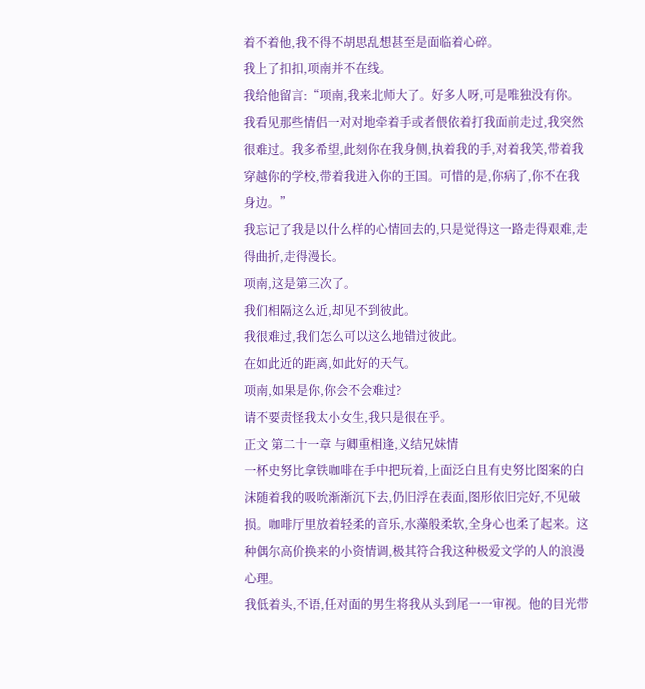着不着他,我不得不胡思乱想甚至是面临着心碎。
我上了扣扣,项南并不在线。
我给他留言:“项南,我来北师大了。好多人呀,可是唯独没有你。我看见那些情侣一对对地牵着手或者偎依着打我面前走过,我突然很难过。我多希望,此刻你在我身侧,执着我的手,对着我笑,带着我穿越你的学校,带着我进入你的王国。可惜的是,你病了,你不在我身边。”
我忘记了我是以什么样的心情回去的,只是觉得这一路走得艰难,走得曲折,走得漫长。
项南,这是第三次了。
我们相隔这么近,却见不到彼此。
我很难过,我们怎么可以这么地错过彼此。
在如此近的距离,如此好的天气。
项南,如果是你,你会不会难过?
请不要责怪我太小女生,我只是很在乎。
正文 第二十一章 与卿重相逢,义结兄妹情
一杯史努比拿铁咖啡在手中把玩着,上面泛白且有史努比图案的白沫随着我的吸吮渐渐沉下去,仍旧浮在表面,图形依旧完好,不见破损。咖啡厅里放着轻柔的音乐,水藻般柔软,全身心也柔了起来。这种偶尔高价换来的小资情调,极其符合我这种极爱文学的人的浪漫心理。
我低着头,不语,任对面的男生将我从头到尾一一审视。他的目光带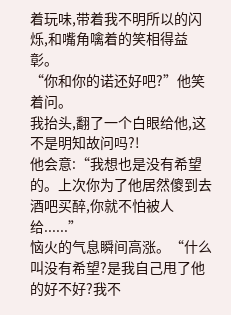着玩味,带着我不明所以的闪烁,和嘴角噙着的笑相得益彰。
“你和你的诺还好吧?”他笑着问。
我抬头,翻了一个白眼给他,这不是明知故问吗?!
他会意:“我想也是没有希望的。上次你为了他居然傻到去酒吧买醉,你就不怕被人给......”
恼火的气息瞬间高涨。“什么叫没有希望?是我自己甩了他的好不好?我不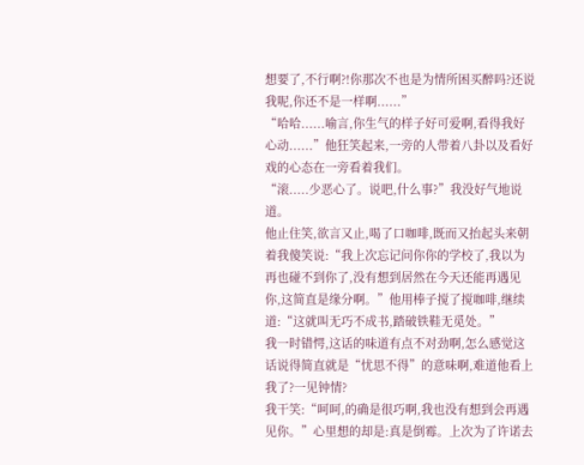想要了,不行啊?!你那次不也是为情所困买醉吗?还说我呢,你还不是一样啊......”
“哈哈......喻言,你生气的样子好可爱啊,看得我好心动......”他狂笑起来,一旁的人带着八卦以及看好戏的心态在一旁看着我们。
“滚.....少恶心了。说吧,什么事?”我没好气地说道。
他止住笑,欲言又止,喝了口咖啡,既而又抬起头来朝着我傻笑说:“我上次忘记问你你的学校了,我以为再也碰不到你了,没有想到居然在今天还能再遇见你,这简直是缘分啊。”他用棒子搅了搅咖啡,继续道:“这就叫无巧不成书,踏破铁鞋无觅处。”
我一时错愕,这话的味道有点不对劲啊,怎么感觉这话说得简直就是“忧思不得”的意味啊,难道他看上我了?一见钟情?
我干笑:“呵呵,的确是很巧啊,我也没有想到会再遇见你。”心里想的却是:真是倒霉。上次为了许诺去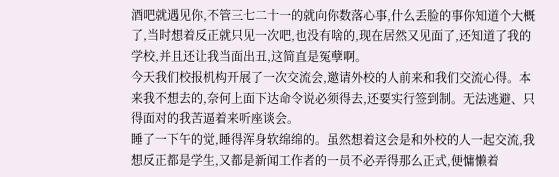酒吧就遇见你,不管三七二十一的就向你数落心事,什么丢脸的事你知道个大概了,当时想着反正就只见一次吧,也没有啥的,现在居然又见面了,还知道了我的学校,并且还让我当面出丑,这简直是冤孽啊。
今天我们校报机构开展了一次交流会,邀请外校的人前来和我们交流心得。本来我不想去的,奈何上面下达命令说必须得去,还要实行签到制。无法逃避、只得面对的我苦逼着来听座谈会。
睡了一下午的觉,睡得浑身软绵绵的。虽然想着这会是和外校的人一起交流,我想反正都是学生,又都是新闻工作者的一员不必弄得那么正式,便慵懒着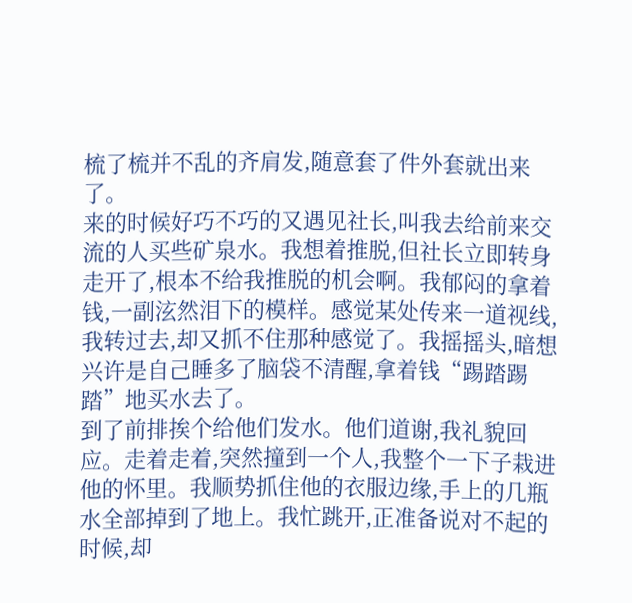梳了梳并不乱的齐肩发,随意套了件外套就出来了。
来的时候好巧不巧的又遇见社长,叫我去给前来交流的人买些矿泉水。我想着推脱,但社长立即转身走开了,根本不给我推脱的机会啊。我郁闷的拿着钱,一副泫然泪下的模样。感觉某处传来一道视线,我转过去,却又抓不住那种感觉了。我摇摇头,暗想兴许是自己睡多了脑袋不清醒,拿着钱“踢踏踢踏”地买水去了。
到了前排挨个给他们发水。他们道谢,我礼貌回应。走着走着,突然撞到一个人,我整个一下子栽进他的怀里。我顺势抓住他的衣服边缘,手上的几瓶水全部掉到了地上。我忙跳开,正准备说对不起的时候,却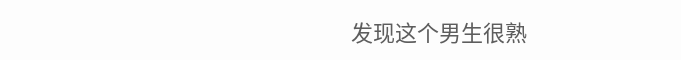发现这个男生很熟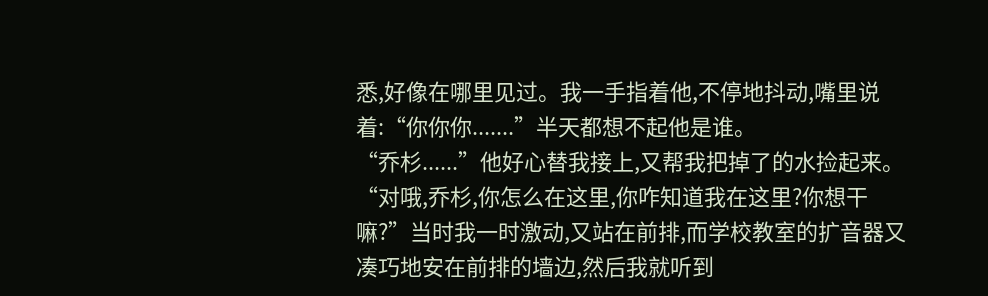悉,好像在哪里见过。我一手指着他,不停地抖动,嘴里说着:“你你你.......”半天都想不起他是谁。
“乔杉......”他好心替我接上,又帮我把掉了的水捡起来。
“对哦,乔杉,你怎么在这里,你咋知道我在这里?你想干嘛?”当时我一时激动,又站在前排,而学校教室的扩音器又凑巧地安在前排的墙边,然后我就听到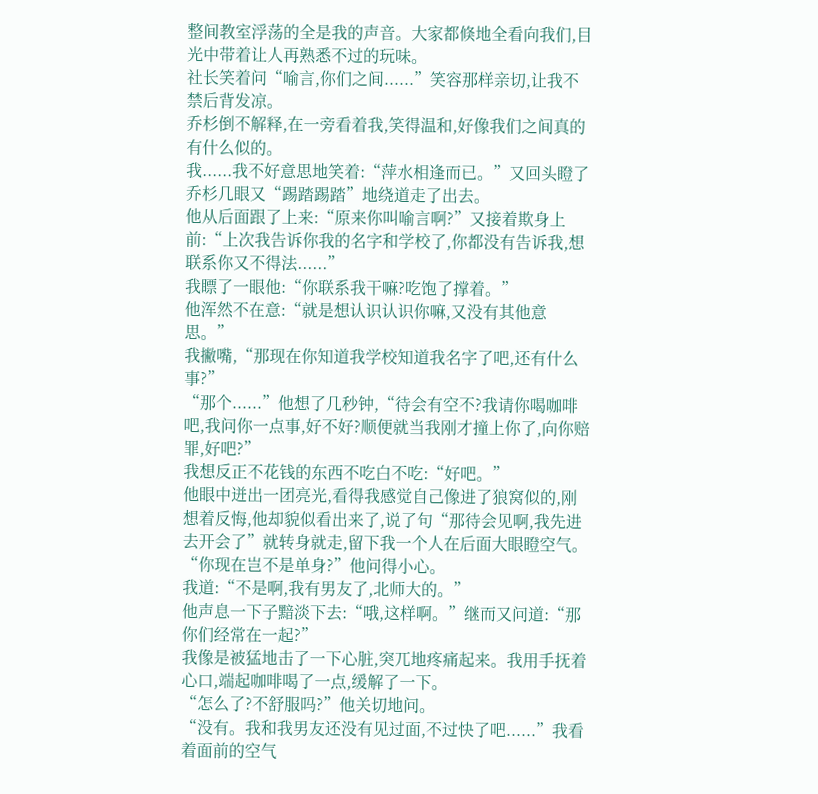整间教室浮荡的全是我的声音。大家都倏地全看向我们,目光中带着让人再熟悉不过的玩味。
社长笑着问“喻言,你们之间......”笑容那样亲切,让我不禁后背发凉。
乔杉倒不解释,在一旁看着我,笑得温和,好像我们之间真的有什么似的。
我......我不好意思地笑着:“萍水相逢而已。”又回头瞪了乔杉几眼又“踢踏踢踏”地绕道走了出去。
他从后面跟了上来:“原来你叫喻言啊?”又接着欺身上前:“上次我告诉你我的名字和学校了,你都没有告诉我,想联系你又不得法......”
我瞟了一眼他:“你联系我干嘛?吃饱了撑着。”
他浑然不在意:“就是想认识认识你嘛,又没有其他意思。”
我撇嘴,“那现在你知道我学校知道我名字了吧,还有什么事?”
“那个......”他想了几秒钟,“待会有空不?我请你喝咖啡吧,我问你一点事,好不好?顺便就当我刚才撞上你了,向你赔罪,好吧?”
我想反正不花钱的东西不吃白不吃:“好吧。”
他眼中迸出一团亮光,看得我感觉自己像进了狼窝似的,刚想着反悔,他却貌似看出来了,说了句“那待会见啊,我先进去开会了”就转身就走,留下我一个人在后面大眼瞪空气。
“你现在岂不是单身?”他问得小心。
我道:“不是啊,我有男友了,北师大的。”
他声息一下子黯淡下去:“哦,这样啊。”继而又问道:“那你们经常在一起?”
我像是被猛地击了一下心脏,突兀地疼痛起来。我用手抚着心口,端起咖啡喝了一点,缓解了一下。
“怎么了?不舒服吗?”他关切地问。
“没有。我和我男友还没有见过面,不过快了吧......”我看着面前的空气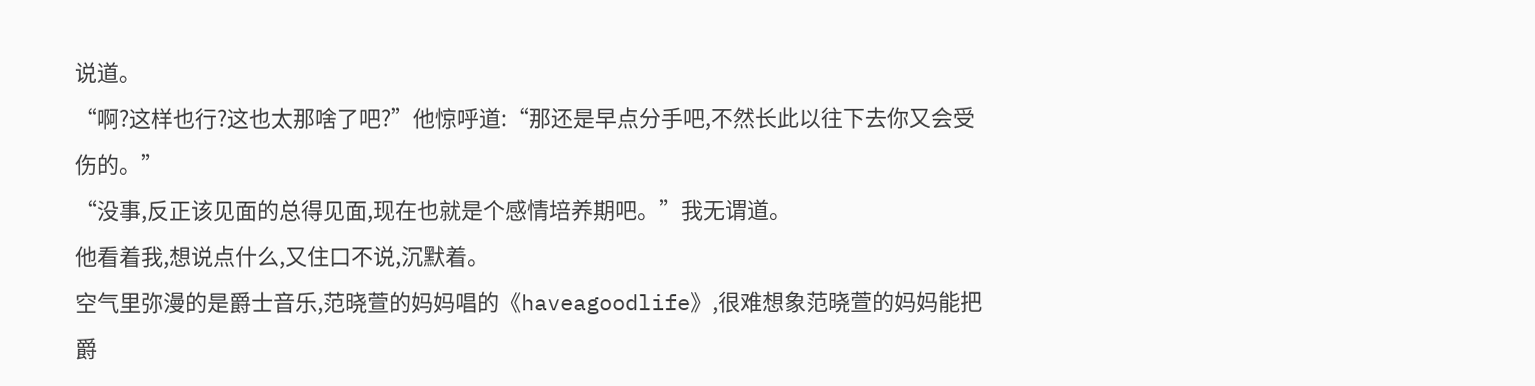说道。
“啊?这样也行?这也太那啥了吧?”他惊呼道:“那还是早点分手吧,不然长此以往下去你又会受伤的。”
“没事,反正该见面的总得见面,现在也就是个感情培养期吧。”我无谓道。
他看着我,想说点什么,又住口不说,沉默着。
空气里弥漫的是爵士音乐,范晓萱的妈妈唱的《haveagoodlife》,很难想象范晓萱的妈妈能把爵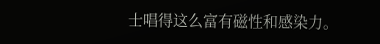士唱得这么富有磁性和感染力。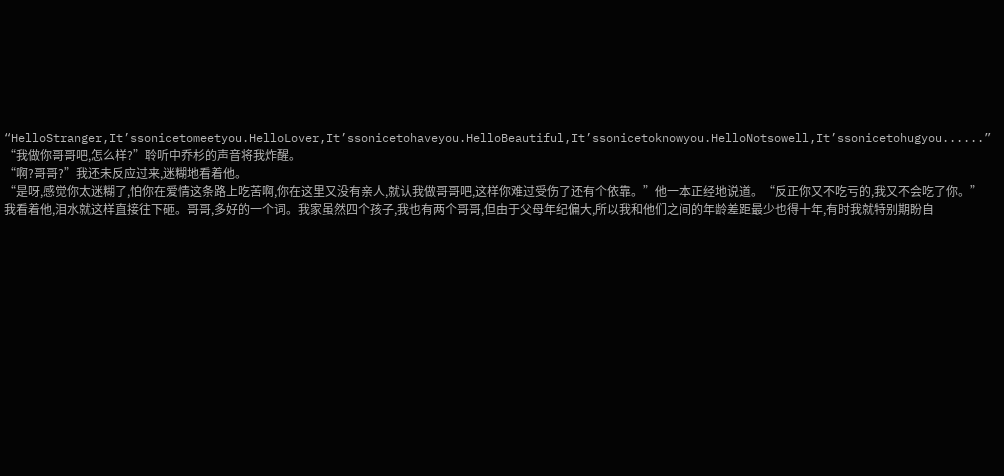“HelloStranger,It’ssonicetomeetyou.HelloLover,It’ssonicetohaveyou.HelloBeautiful,It’ssonicetoknowyou.HelloNotsowell,It’ssonicetohugyou......”
“我做你哥哥吧,怎么样?”聆听中乔杉的声音将我炸醒。
“啊?哥哥?”我还未反应过来,迷糊地看着他。
“是呀,感觉你太迷糊了,怕你在爱情这条路上吃苦啊,你在这里又没有亲人,就认我做哥哥吧,这样你难过受伤了还有个依靠。”他一本正经地说道。“反正你又不吃亏的,我又不会吃了你。”
我看着他,泪水就这样直接往下砸。哥哥,多好的一个词。我家虽然四个孩子,我也有两个哥哥,但由于父母年纪偏大,所以我和他们之间的年龄差距最少也得十年,有时我就特别期盼自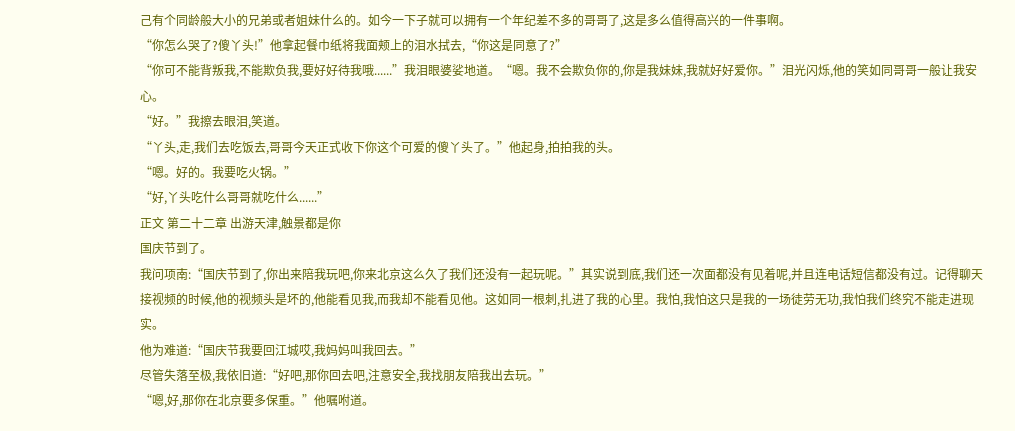己有个同龄般大小的兄弟或者姐妹什么的。如今一下子就可以拥有一个年纪差不多的哥哥了,这是多么值得高兴的一件事啊。
“你怎么哭了?傻丫头!”他拿起餐巾纸将我面颊上的泪水拭去,“你这是同意了?”
“你可不能背叛我,不能欺负我,要好好待我哦......”我泪眼婆娑地道。“嗯。我不会欺负你的,你是我妹妹,我就好好爱你。”泪光闪烁,他的笑如同哥哥一般让我安心。
“好。”我擦去眼泪,笑道。
“丫头,走,我们去吃饭去,哥哥今天正式收下你这个可爱的傻丫头了。”他起身,拍拍我的头。
“嗯。好的。我要吃火锅。”
“好,丫头吃什么哥哥就吃什么......”
正文 第二十二章 出游天津,触景都是你
国庆节到了。
我问项南:“国庆节到了,你出来陪我玩吧,你来北京这么久了我们还没有一起玩呢。”其实说到底,我们还一次面都没有见着呢,并且连电话短信都没有过。记得聊天接视频的时候,他的视频头是坏的,他能看见我,而我却不能看见他。这如同一根刺,扎进了我的心里。我怕,我怕这只是我的一场徒劳无功,我怕我们终究不能走进现实。
他为难道:“国庆节我要回江城哎,我妈妈叫我回去。”
尽管失落至极,我依旧道:“好吧,那你回去吧,注意安全,我找朋友陪我出去玩。”
“嗯,好,那你在北京要多保重。”他嘱咐道。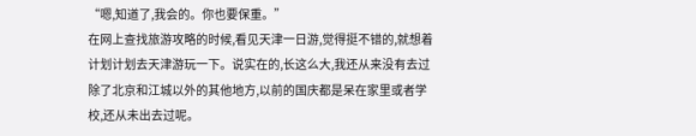“嗯,知道了,我会的。你也要保重。”
在网上查找旅游攻略的时候,看见天津一日游,觉得挺不错的,就想着计划计划去天津游玩一下。说实在的,长这么大,我还从来没有去过除了北京和江城以外的其他地方,以前的国庆都是呆在家里或者学校,还从未出去过呢。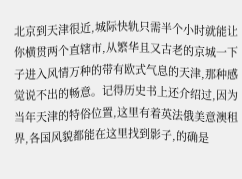北京到天津很近,城际快轨只需半个小时就能让你横贯两个直辖市,从繁华且又古老的京城一下子进入风情万种的带有欧式气息的天津,那种感觉说不出的畅意。记得历史书上还介绍过,因为当年天津的特俗位置,这里有着英法俄美意澳租界,各国风貌都能在这里找到影子,的确是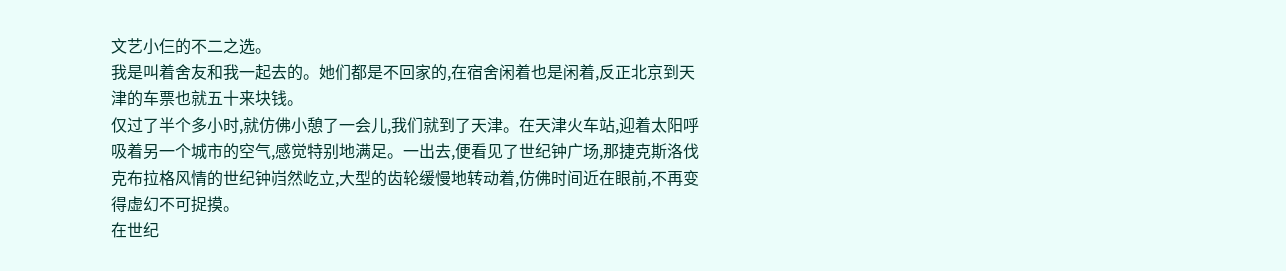文艺小仨的不二之选。
我是叫着舍友和我一起去的。她们都是不回家的,在宿舍闲着也是闲着,反正北京到天津的车票也就五十来块钱。
仅过了半个多小时,就仿佛小憩了一会儿,我们就到了天津。在天津火车站,迎着太阳呼吸着另一个城市的空气,感觉特别地满足。一出去,便看见了世纪钟广场,那捷克斯洛伐克布拉格风情的世纪钟岿然屹立,大型的齿轮缓慢地转动着,仿佛时间近在眼前,不再变得虚幻不可捉摸。
在世纪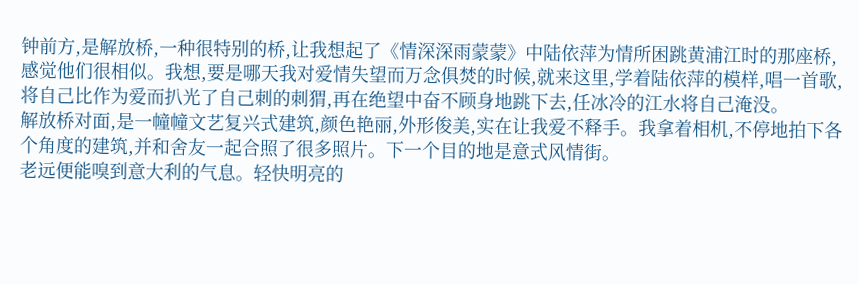钟前方,是解放桥,一种很特别的桥,让我想起了《情深深雨蒙蒙》中陆依萍为情所困跳黄浦江时的那座桥,感觉他们很相似。我想,要是哪天我对爱情失望而万念俱焚的时候,就来这里,学着陆依萍的模样,唱一首歌,将自己比作为爱而扒光了自己刺的刺猬,再在绝望中奋不顾身地跳下去,任冰冷的江水将自己淹没。
解放桥对面,是一幢幢文艺复兴式建筑,颜色艳丽,外形俊美,实在让我爱不释手。我拿着相机,不停地拍下各个角度的建筑,并和舍友一起合照了很多照片。下一个目的地是意式风情街。
老远便能嗅到意大利的气息。轻快明亮的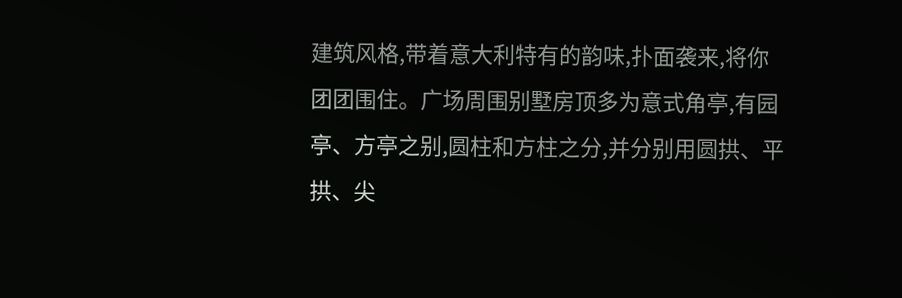建筑风格,带着意大利特有的韵味,扑面袭来,将你团团围住。广场周围别墅房顶多为意式角亭,有园亭、方亭之别,圆柱和方柱之分,并分别用圆拱、平拱、尖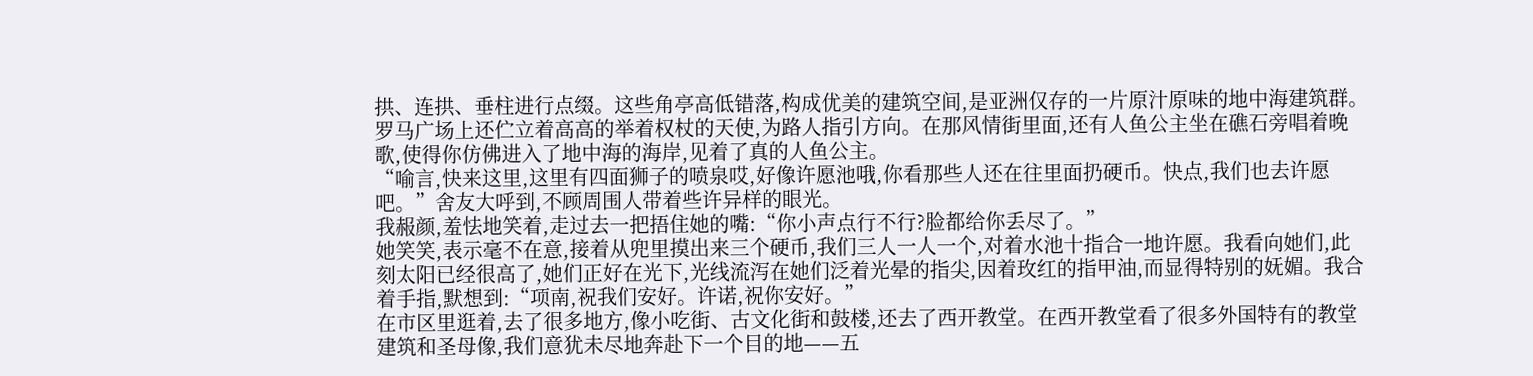拱、连拱、垂柱进行点缀。这些角亭高低错落,构成优美的建筑空间,是亚洲仅存的一片原汁原味的地中海建筑群。罗马广场上还伫立着高高的举着权杖的天使,为路人指引方向。在那风情街里面,还有人鱼公主坐在礁石旁唱着晚歌,使得你仿佛进入了地中海的海岸,见着了真的人鱼公主。
“喻言,快来这里,这里有四面狮子的喷泉哎,好像许愿池哦,你看那些人还在往里面扔硬币。快点,我们也去许愿吧。”舍友大呼到,不顾周围人带着些许异样的眼光。
我赧颜,羞怯地笑着,走过去一把捂住她的嘴:“你小声点行不行?脸都给你丢尽了。”
她笑笑,表示毫不在意,接着从兜里摸出来三个硬币,我们三人一人一个,对着水池十指合一地许愿。我看向她们,此刻太阳已经很高了,她们正好在光下,光线流泻在她们泛着光晕的指尖,因着玫红的指甲油,而显得特别的妩媚。我合着手指,默想到:“项南,祝我们安好。许诺,祝你安好。”
在市区里逛着,去了很多地方,像小吃街、古文化街和鼓楼,还去了西开教堂。在西开教堂看了很多外国特有的教堂建筑和圣母像,我们意犹未尽地奔赴下一个目的地——五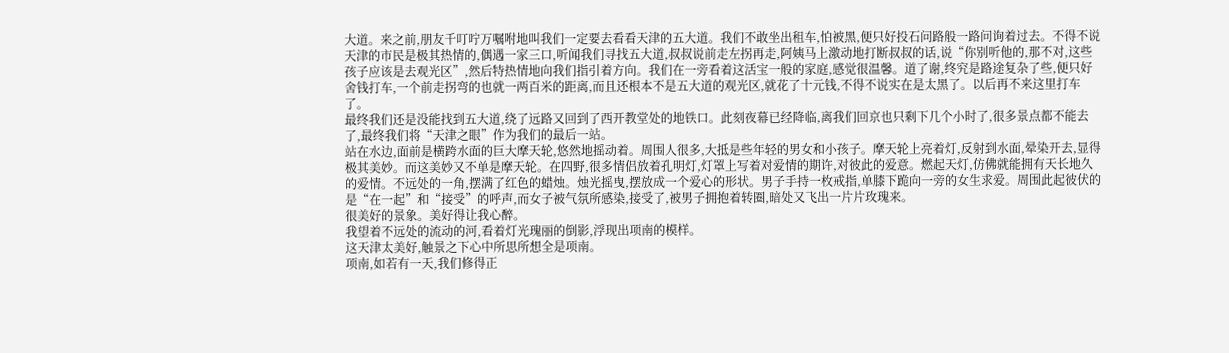大道。来之前,朋友千叮咛万嘱咐地叫我们一定要去看看天津的五大道。我们不敢坐出租车,怕被黑,便只好投石问路般一路问询着过去。不得不说天津的市民是极其热情的,偶遇一家三口,听闻我们寻找五大道,叔叔说前走左拐再走,阿姨马上激动地打断叔叔的话,说“你别听他的,那不对,这些孩子应该是去观光区”,然后特热情地向我们指引着方向。我们在一旁看着这活宝一般的家庭,感觉很温馨。道了谢,终究是路途复杂了些,便只好舍钱打车,一个前走拐弯的也就一两百米的距离,而且还根本不是五大道的观光区,就花了十元钱,不得不说实在是太黑了。以后再不来这里打车了。
最终我们还是没能找到五大道,绕了远路又回到了西开教堂处的地铁口。此刻夜幕已经降临,离我们回京也只剩下几个小时了,很多景点都不能去了,最终我们将“天津之眼”作为我们的最后一站。
站在水边,面前是横跨水面的巨大摩天轮,悠然地摇动着。周围人很多,大抵是些年轻的男女和小孩子。摩天轮上亮着灯,反射到水面,晕染开去,显得极其美妙。而这美妙又不单是摩天轮。在四野,很多情侣放着孔明灯,灯罩上写着对爱情的期许,对彼此的爱意。燃起天灯,仿佛就能拥有天长地久的爱情。不远处的一角,摆满了红色的蜡烛。烛光摇曳,摆放成一个爱心的形状。男子手持一枚戒指,单膝下跪向一旁的女生求爱。周围此起彼伏的是“在一起”和“接受”的呼声,而女子被气氛所感染,接受了,被男子拥抱着转圈,暗处又飞出一片片玫瑰来。
很美好的景象。美好得让我心醉。
我望着不远处的流动的河,看着灯光瑰丽的倒影,浮现出项南的模样。
这天津太美好,触景之下心中所思所想全是项南。
项南,如若有一天,我们修得正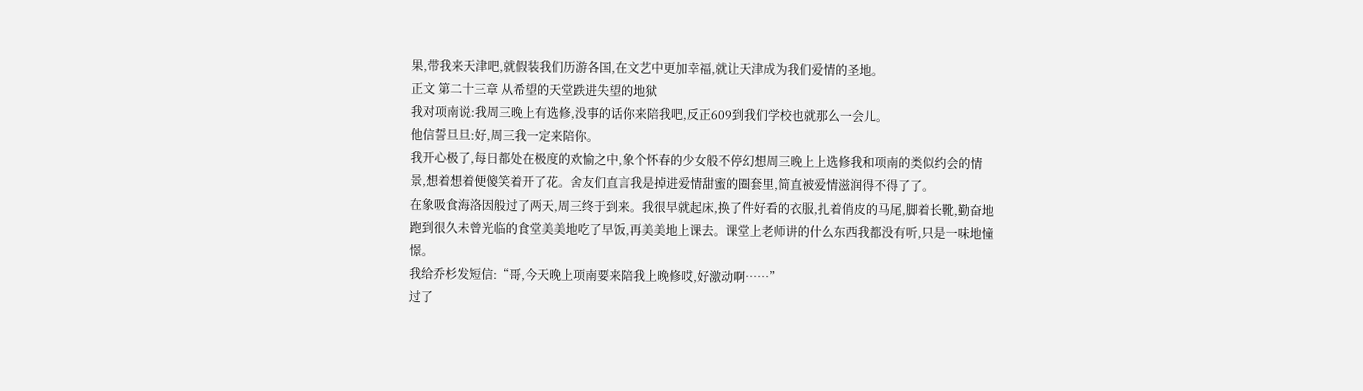果,带我来天津吧,就假装我们历游各国,在文艺中更加幸福,就让天津成为我们爱情的圣地。
正文 第二十三章 从希望的天堂跌进失望的地狱
我对项南说:我周三晚上有选修,没事的话你来陪我吧,反正609到我们学校也就那么一会儿。
他信誓旦旦:好,周三我一定来陪你。
我开心极了,每日都处在极度的欢愉之中,象个怀春的少女般不停幻想周三晚上上选修我和项南的类似约会的情景,想着想着便傻笑着开了花。舍友们直言我是掉进爱情甜蜜的圈套里,简直被爱情滋润得不得了了。
在象吸食海洛因般过了两天,周三终于到来。我很早就起床,换了件好看的衣服,扎着俏皮的马尾,脚着长靴,勤奋地跑到很久未曾光临的食堂美美地吃了早饭,再美美地上课去。课堂上老师讲的什么东西我都没有听,只是一味地憧憬。
我给乔杉发短信:“哥,今天晚上项南要来陪我上晚修哎,好激动啊……”
过了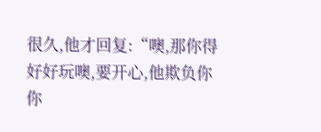很久,他才回复:“噢,那你得好好玩噢,要开心,他欺负你你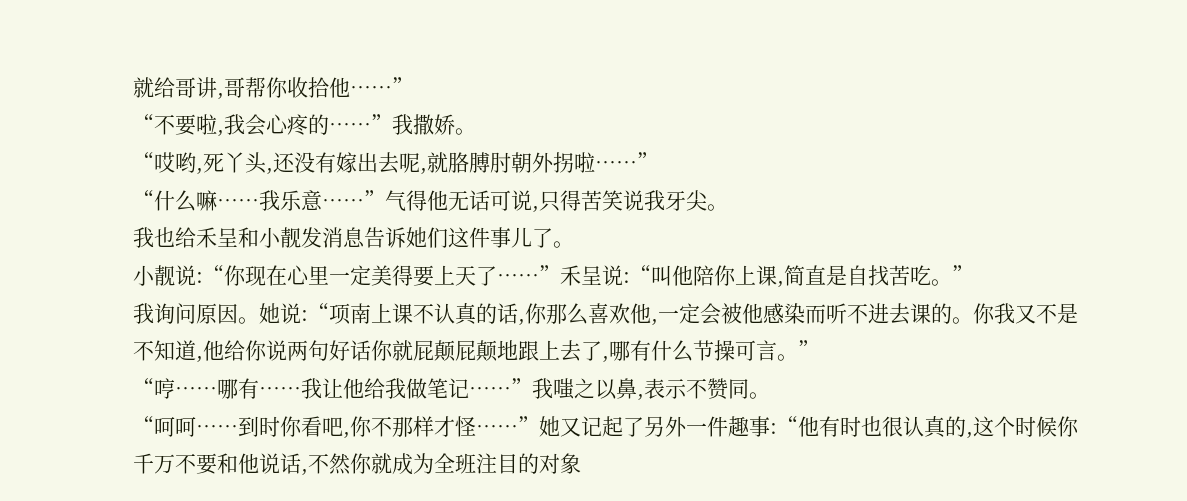就给哥讲,哥帮你收拾他……”
“不要啦,我会心疼的……”我撒娇。
“哎哟,死丫头,还没有嫁出去呢,就胳膊肘朝外拐啦……”
“什么嘛……我乐意……”气得他无话可说,只得苦笑说我牙尖。
我也给禾呈和小靓发消息告诉她们这件事儿了。
小靓说:“你现在心里一定美得要上天了……”禾呈说:“叫他陪你上课,简直是自找苦吃。”
我询问原因。她说:“项南上课不认真的话,你那么喜欢他,一定会被他感染而听不进去课的。你我又不是不知道,他给你说两句好话你就屁颠屁颠地跟上去了,哪有什么节操可言。”
“哼……哪有……我让他给我做笔记……”我嗤之以鼻,表示不赞同。
“呵呵……到时你看吧,你不那样才怪……”她又记起了另外一件趣事:“他有时也很认真的,这个时候你千万不要和他说话,不然你就成为全班注目的对象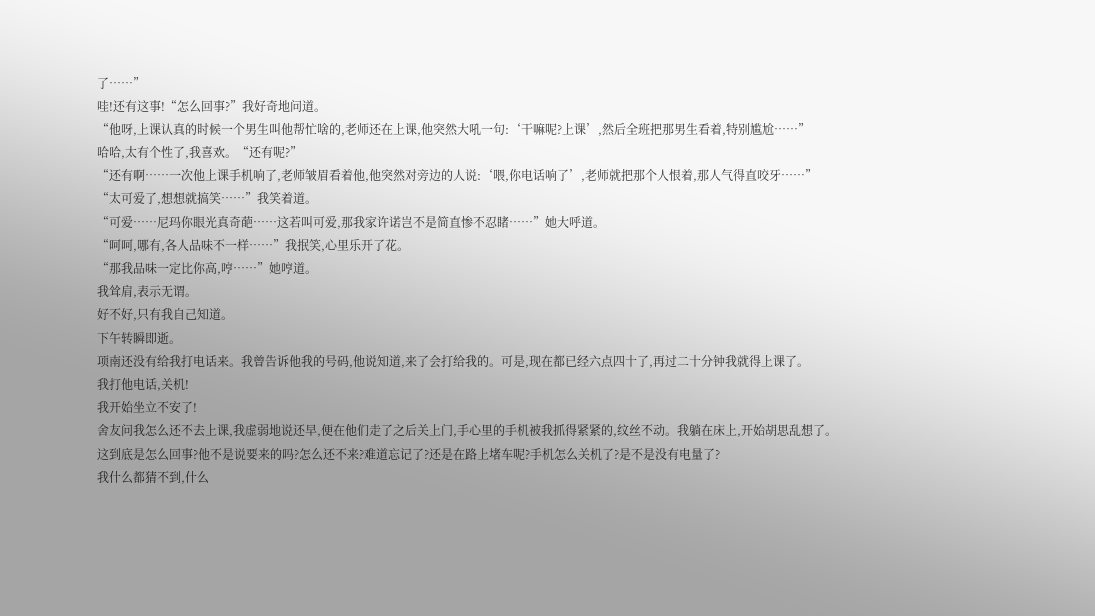了……”
哇!还有这事!“怎么回事?”我好奇地问道。
“他呀,上课认真的时候一个男生叫他帮忙啥的,老师还在上课,他突然大吼一句:‘干嘛呢?上课’,然后全班把那男生看着,特别尴尬……”
哈哈,太有个性了,我喜欢。“还有呢?”
“还有啊……一次他上课手机响了,老师皱眉看着他,他突然对旁边的人说:‘喂,你电话响了’,老师就把那个人恨着,那人气得直咬牙……”
“太可爱了,想想就搞笑……”我笑着道。
“可爱……尼玛你眼光真奇葩……这若叫可爱,那我家许诺岂不是简直惨不忍睹……”她大呼道。
“呵呵,哪有,各人品味不一样……”我抿笑,心里乐开了花。
“那我品味一定比你高,哼……”她哼道。
我耸肩,表示无谓。
好不好,只有我自己知道。
下午转瞬即逝。
项南还没有给我打电话来。我曾告诉他我的号码,他说知道,来了会打给我的。可是,现在都已经六点四十了,再过二十分钟我就得上课了。
我打他电话,关机!
我开始坐立不安了!
舍友问我怎么还不去上课,我虚弱地说还早,便在他们走了之后关上门,手心里的手机被我抓得紧紧的,纹丝不动。我躺在床上,开始胡思乱想了。
这到底是怎么回事?他不是说要来的吗?怎么还不来?难道忘记了?还是在路上堵车呢?手机怎么关机了?是不是没有电量了?
我什么都猜不到,什么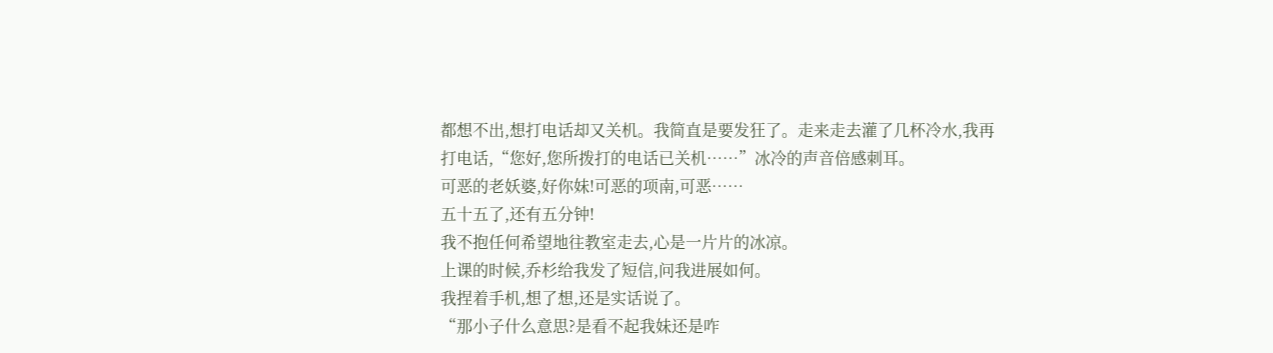都想不出,想打电话却又关机。我简直是要发狂了。走来走去灌了几杯冷水,我再打电话,“您好,您所拨打的电话已关机……”冰冷的声音倍感刺耳。
可恶的老妖婆,好你妹!可恶的项南,可恶……
五十五了,还有五分钟!
我不抱任何希望地往教室走去,心是一片片的冰凉。
上课的时候,乔杉给我发了短信,问我进展如何。
我捏着手机,想了想,还是实话说了。
“那小子什么意思?是看不起我妹还是咋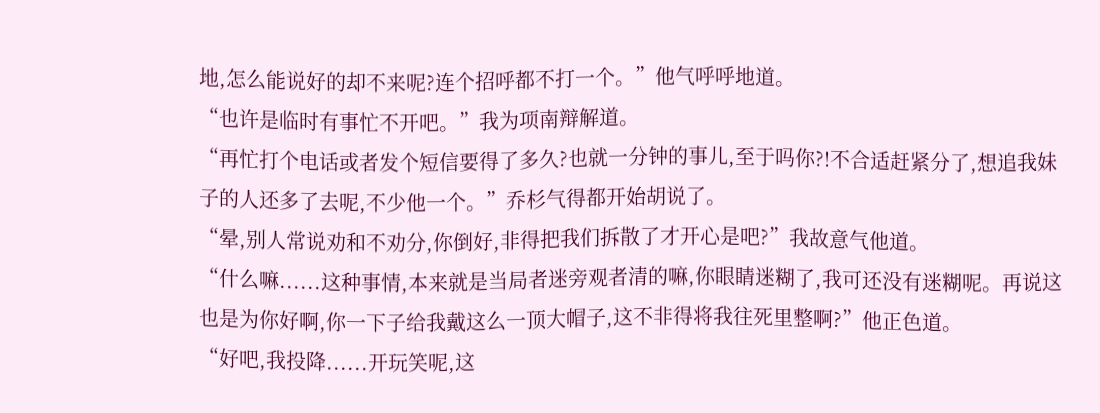地,怎么能说好的却不来呢?连个招呼都不打一个。”他气呼呼地道。
“也许是临时有事忙不开吧。”我为项南辩解道。
“再忙打个电话或者发个短信要得了多久?也就一分钟的事儿,至于吗你?!不合适赶紧分了,想追我妹子的人还多了去呢,不少他一个。”乔杉气得都开始胡说了。
“晕,别人常说劝和不劝分,你倒好,非得把我们拆散了才开心是吧?”我故意气他道。
“什么嘛......这种事情,本来就是当局者迷旁观者清的嘛,你眼睛迷糊了,我可还没有迷糊呢。再说这也是为你好啊,你一下子给我戴这么一顶大帽子,这不非得将我往死里整啊?”他正色道。
“好吧,我投降......开玩笑呢,这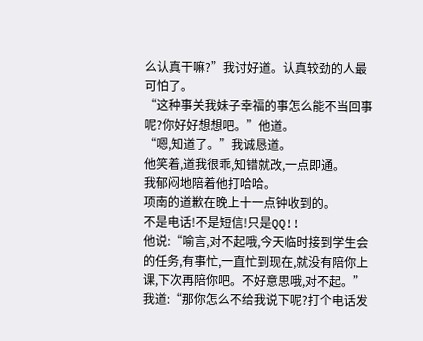么认真干嘛?”我讨好道。认真较劲的人最可怕了。
“这种事关我妹子幸福的事怎么能不当回事呢?你好好想想吧。”他道。
“嗯,知道了。”我诚恳道。
他笑着,道我很乖,知错就改,一点即通。
我郁闷地陪着他打哈哈。
项南的道歉在晚上十一点钟收到的。
不是电话!不是短信!只是QQ!!
他说:“喻言,对不起哦,今天临时接到学生会的任务,有事忙,一直忙到现在,就没有陪你上课,下次再陪你吧。不好意思哦,对不起。”
我道:“那你怎么不给我说下呢?打个电话发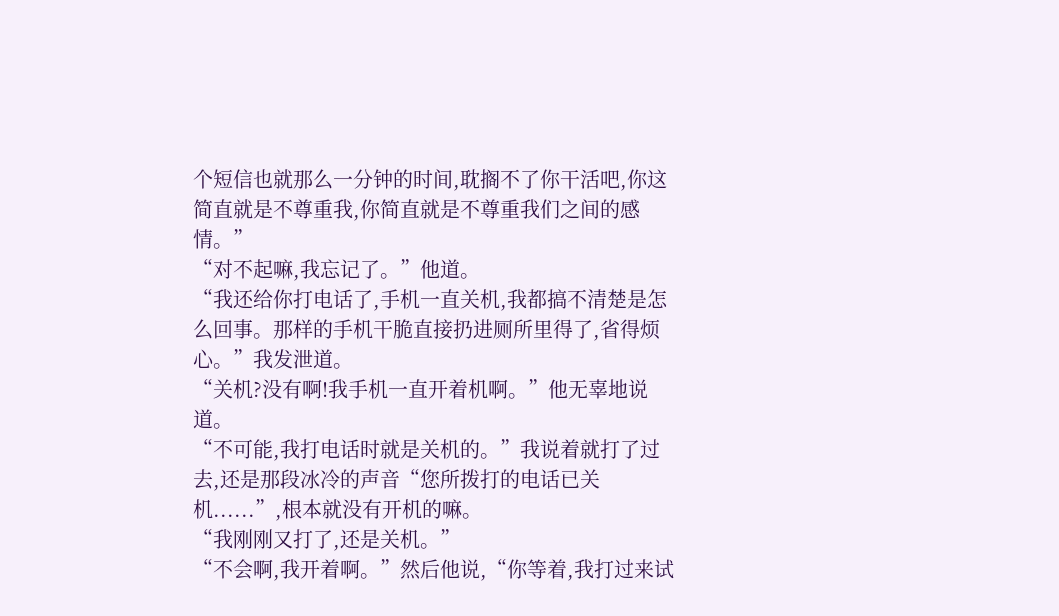个短信也就那么一分钟的时间,耽搁不了你干活吧,你这简直就是不尊重我,你简直就是不尊重我们之间的感情。”
“对不起嘛,我忘记了。”他道。
“我还给你打电话了,手机一直关机,我都搞不清楚是怎么回事。那样的手机干脆直接扔进厕所里得了,省得烦心。”我发泄道。
“关机?没有啊!我手机一直开着机啊。”他无辜地说道。
“不可能,我打电话时就是关机的。”我说着就打了过去,还是那段冰冷的声音“您所拨打的电话已关机......”,根本就没有开机的嘛。
“我刚刚又打了,还是关机。”
“不会啊,我开着啊。”然后他说,“你等着,我打过来试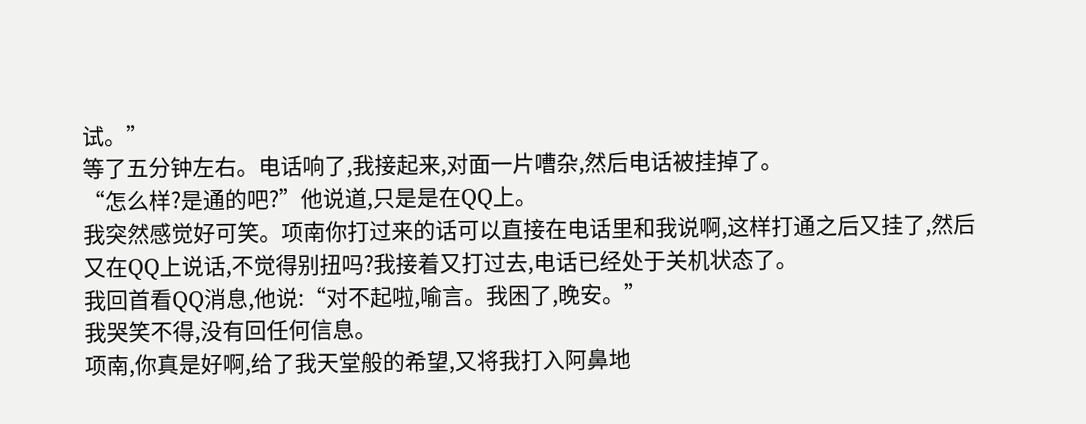试。”
等了五分钟左右。电话响了,我接起来,对面一片嘈杂,然后电话被挂掉了。
“怎么样?是通的吧?”他说道,只是是在QQ上。
我突然感觉好可笑。项南你打过来的话可以直接在电话里和我说啊,这样打通之后又挂了,然后又在QQ上说话,不觉得别扭吗?我接着又打过去,电话已经处于关机状态了。
我回首看QQ消息,他说:“对不起啦,喻言。我困了,晚安。”
我哭笑不得,没有回任何信息。
项南,你真是好啊,给了我天堂般的希望,又将我打入阿鼻地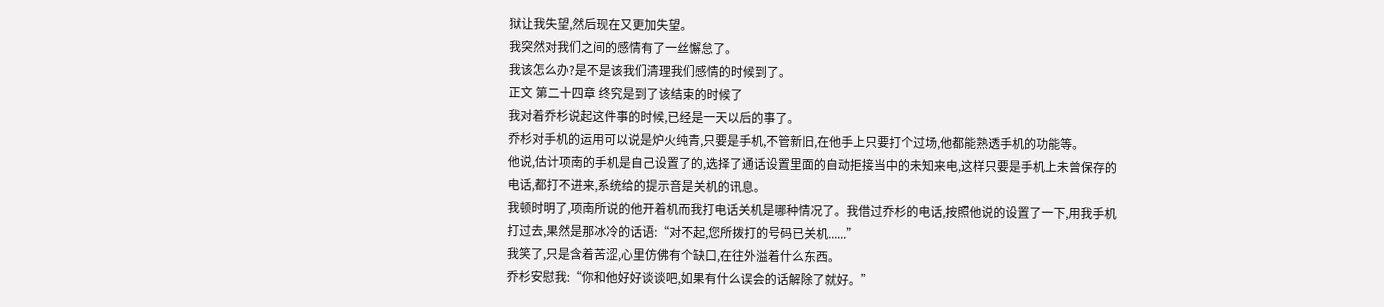狱让我失望,然后现在又更加失望。
我突然对我们之间的感情有了一丝懈怠了。
我该怎么办?是不是该我们清理我们感情的时候到了。
正文 第二十四章 终究是到了该结束的时候了
我对着乔杉说起这件事的时候,已经是一天以后的事了。
乔杉对手机的运用可以说是炉火纯青,只要是手机,不管新旧,在他手上只要打个过场,他都能熟透手机的功能等。
他说,估计项南的手机是自己设置了的,选择了通话设置里面的自动拒接当中的未知来电,这样只要是手机上未曾保存的电话,都打不进来,系统给的提示音是关机的讯息。
我顿时明了,项南所说的他开着机而我打电话关机是哪种情况了。我借过乔杉的电话,按照他说的设置了一下,用我手机打过去,果然是那冰冷的话语:“对不起,您所拨打的号码已关机......”
我笑了,只是含着苦涩,心里仿佛有个缺口,在往外溢着什么东西。
乔杉安慰我:“你和他好好谈谈吧,如果有什么误会的话解除了就好。”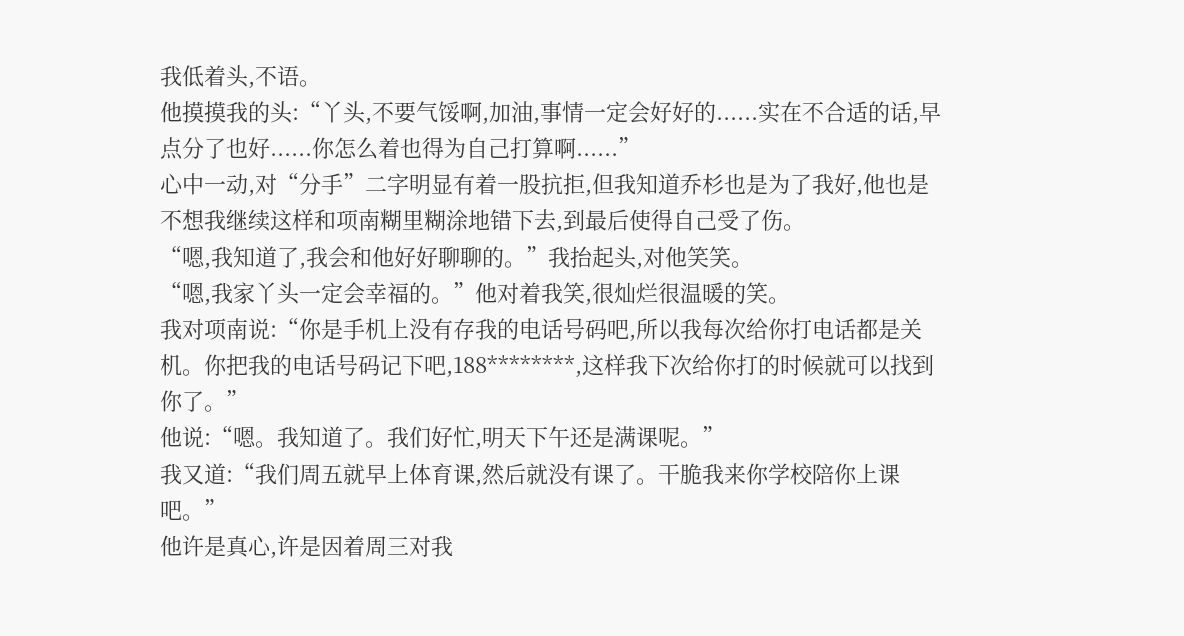我低着头,不语。
他摸摸我的头:“丫头,不要气馁啊,加油,事情一定会好好的......实在不合适的话,早点分了也好......你怎么着也得为自己打算啊......”
心中一动,对“分手”二字明显有着一股抗拒,但我知道乔杉也是为了我好,他也是不想我继续这样和项南糊里糊涂地错下去,到最后使得自己受了伤。
“嗯,我知道了,我会和他好好聊聊的。”我抬起头,对他笑笑。
“嗯,我家丫头一定会幸福的。”他对着我笑,很灿烂很温暖的笑。
我对项南说:“你是手机上没有存我的电话号码吧,所以我每次给你打电话都是关机。你把我的电话号码记下吧,188********,这样我下次给你打的时候就可以找到你了。”
他说:“嗯。我知道了。我们好忙,明天下午还是满课呢。”
我又道:“我们周五就早上体育课,然后就没有课了。干脆我来你学校陪你上课吧。”
他许是真心,许是因着周三对我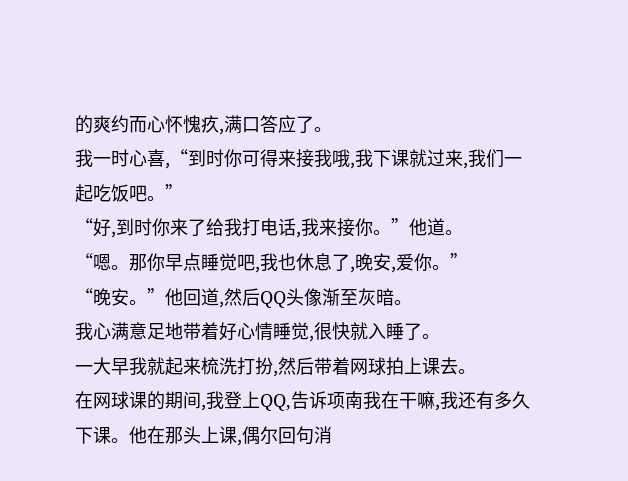的爽约而心怀愧疚,满口答应了。
我一时心喜,“到时你可得来接我哦,我下课就过来,我们一起吃饭吧。”
“好,到时你来了给我打电话,我来接你。”他道。
“嗯。那你早点睡觉吧,我也休息了,晚安,爱你。”
“晚安。”他回道,然后QQ头像渐至灰暗。
我心满意足地带着好心情睡觉,很快就入睡了。
一大早我就起来梳洗打扮,然后带着网球拍上课去。
在网球课的期间,我登上QQ,告诉项南我在干嘛,我还有多久下课。他在那头上课,偶尔回句消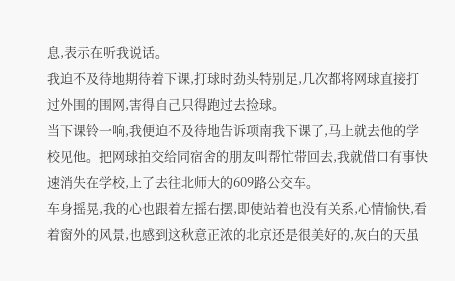息,表示在听我说话。
我迫不及待地期待着下课,打球时劲头特别足,几次都将网球直接打过外围的围网,害得自己只得跑过去捡球。
当下课铃一响,我便迫不及待地告诉项南我下课了,马上就去他的学校见他。把网球拍交给同宿舍的朋友叫帮忙带回去,我就借口有事快速消失在学校,上了去往北师大的609路公交车。
车身摇晃,我的心也跟着左摇右摆,即使站着也没有关系,心情愉快,看着窗外的风景,也感到这秋意正浓的北京还是很美好的,灰白的天虽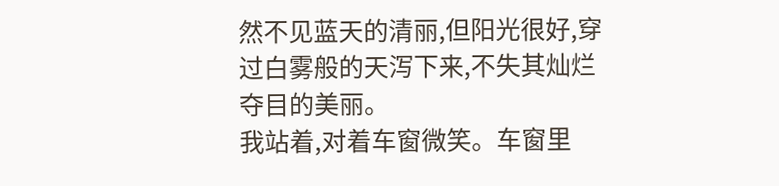然不见蓝天的清丽,但阳光很好,穿过白雾般的天泻下来,不失其灿烂夺目的美丽。
我站着,对着车窗微笑。车窗里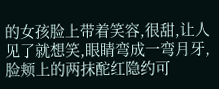的女孩脸上带着笑容,很甜,让人见了就想笑,眼睛弯成一弯月牙,脸颊上的两抹酡红隐约可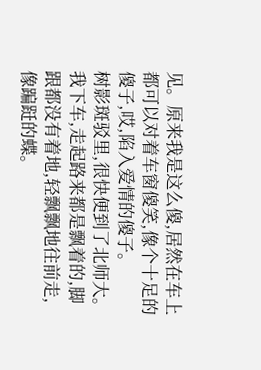见。原来我是这么傻,居然在车上都可以对着车窗傻笑,像个十足的傻子,哎,陷入爱情的傻子。
树影斑驳里,很快便到了北师大。我下车,走起路来都是飘着的,脚跟都没有着地,轻飘飘地往前走,像蹁跹的蝶。